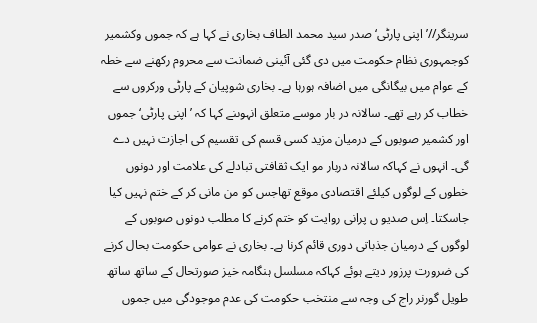سرینگر//’اپنی پارٹی‘ صدر سید محمد الطاف بخاری نے کہا ہے کہ جموں وکشمیر کوجمہوری نظام حکومت میں دی گئی آئینی ضمانت سے محروم رکھنے سے خطہ کے عوام میں بیگانگی میں اضافہ ہورہا ہے۔ بخاری شوپیان کے پارٹی ورکروں سے خطاب کر رہے تھے۔ سالانہ در بار موسے متعلق انہوںنے کہا کہ ’ اپنی پارٹی‘ جموں اور کشمیر صوبوں کے درمیان مزید کسی قسم کی تقسیم کی اجازت نہیں دے گی۔ انہوں نے کہاکہ سالانہ دربار مو ایک ثقافتی تبادلے کی علامت اور دونوں خطوں کے لوگوں کیلئے اقتصادی موقع تھاجس کو من مانی کر کے ختم نہیں کیا جاسکتا۔ اِس صدیو ں پرانی روایت کو ختم کرنے کا مطلب دونوں صوبوں کے لوگوں کے درمیان جذباتی دوری قائم کرنا ہے۔ بخاری نے عوامی حکومت بحال کرنے کی ضرورت پرزور دیتے ہوئے کہاکہ مسلسل ہنگامہ خیز صورتحال کے ساتھ ساتھ طویل گورنر راج کی وجہ سے منتخب حکومت کی عدم موجودگی میں جموں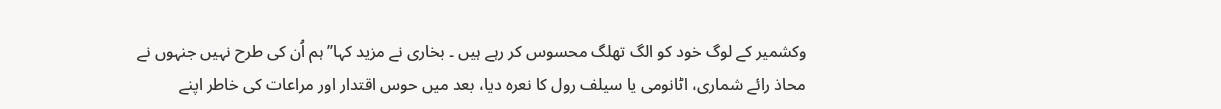وکشمیر کے لوگ خود کو الگ تھلگ محسوس کر رہے ہیں ۔ بخاری نے مزید کہا’’ہم اُن کی طرح نہیں جنہوں نے محاذ رائے شماری، اٹانومی یا سیلف رول کا نعرہ دیا، بعد میں حوس اقتدار اور مراعات کی خاطر اپنے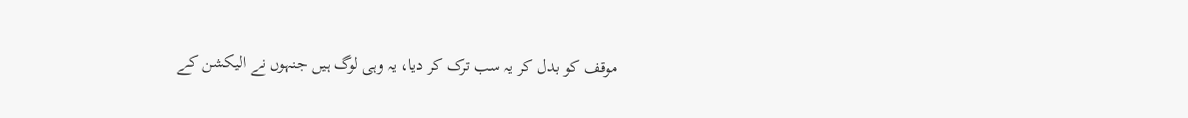موقف کو بدل کر یہ سب ترک کر دیا، یہ وہی لوگ ہیں جنہوں نے الیکشن کے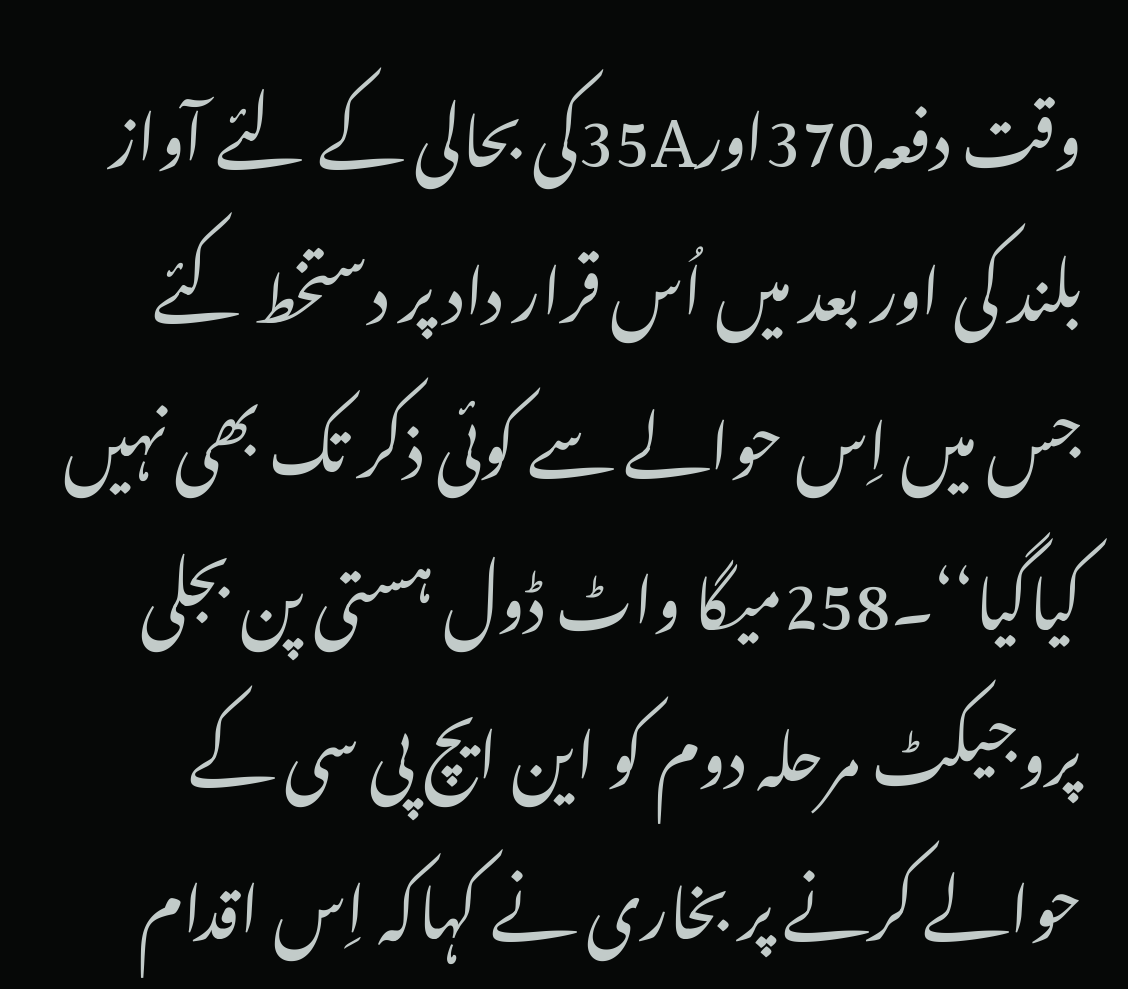وقت دفعہ370اور35Aکی بحالی کے لئے آواز بلند کی اور بعد میں اُس قرار داد پر دستخط کئے جس میں اِس حوالے سے کوئی ذکر تک بھی نہیں کیاگیا‘‘۔258میگا واٹ ڈول ہستی پن بجلی پروجیکٹ مرحلہ دوم کو این ایچ پی سی کے حوالے کرنے پر بخاری نے کہاکہ اِس اقدام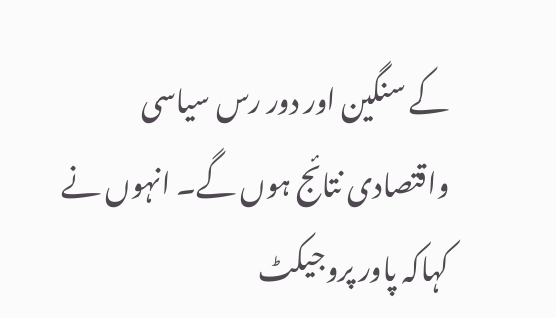کے سنگین اور دور رس سیاسی واقتصادی نتائج ہوں گے۔ انہوں نے کہاکہ پاور پروجیکٹ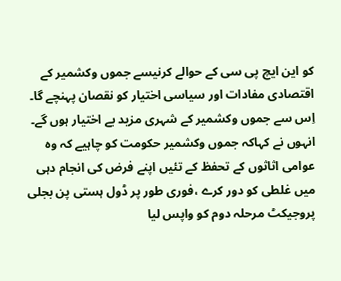کو این ایچ پی سی کے حوالے کرنیسے جموں وکشمیر کے اقتصادی مفادات اور سیاسی اختیار کو نقصان پہنچے گا۔ اِس سے جموں وکشمیر کے شہری مزید بے اختیار ہوں گے۔ انہوں نے کہاکہ جموں وکشمیر حکومت کو چاہیے کہ وہ عوامی اثاثوں کے تحفظ کے تئیں اپنے فرض کی انجام دہی میں غلطی کو دور کرے ،فوری طور پر ڈول ہستی پن بجلی پروجیکٹ مرحلہ دوم کو واپس لیا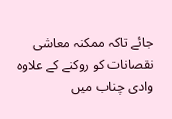جائے تاکہ ممکنہ معاشی نقصانات کو روکنے کے علاوہ وادی چناب میں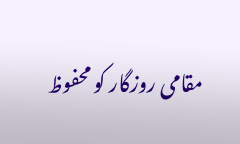مقامی روزگار کو محفوظ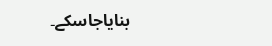بنایاجاسکے۔